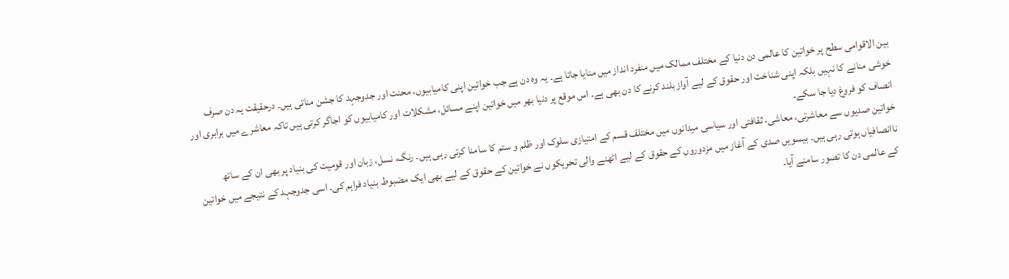بین الاقوامی سطح پر خواتین کا عالمی دن دنیا کے مختلف ممالک میں منفرد انداز میں منایا جاتا ہے۔ یہ وہ دن ہے جب خواتین اپنی کامیابیوں، محنت اور جدوجہد کا جشن مناتی ہیں۔ درحقیقت یہ دن صرف خوشی منانے کا نہیں بلکہ اپنی شناخت اور حقوق کے لیے آواز بلند کرنے کا دن بھی ہے۔ اس موقع پر دنیا بھر میں خواتین اپنے مسائل، مشکلات اور کامیابیوں کو اجاگر کرتی ہیں تاکہ معاشرے میں برابری اور انصاف کو فروغ دیا جا سکے۔
خواتین صدیوں سے معاشرتی، معاشی، ثقافتی اور سیاسی میدانوں میں مختلف قسم کے امتیازی سلوک اور ظلم و ستم کا سامنا کرتی رہی ہیں۔ رنگ، نسل، زبان اور قومیت کی بنیاد پر بھی ان کے ساتھ ناانصافیاں ہوتی رہی ہیں۔ بیسویں صدی کے آغاز میں مزدوروں کے حقوق کے لیے اٹھنے والی تحریکوں نے خواتین کے حقوق کے لیے بھی ایک مضبوط بنیاد فراہم کی۔ اسی جدوجہد کے نتیجے میں خواتین کے عالمی دن کا تصور سامنے آیا۔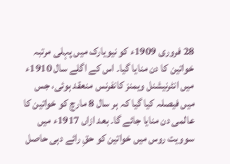28 فروری 1909ء کو نیویارک میں پہلی مرتبہ خواتین کا دن منایا گیا۔ اس کے اگلے سال 1910ء میں انٹرنیشنل ویمنز کانفرنس منعقد ہوئی، جس میں فیصلہ کیا گیا کہ ہر سال 8 مارچ کو خواتین کا عالمی دن منایا جائے گا۔ بعد ازاں 1917ء میں سوویت روس میں خواتین کو حقِ رائے دہی حاصل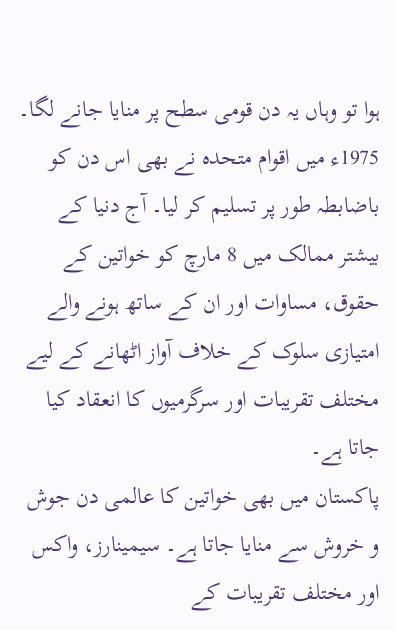ہوا تو وہاں یہ دن قومی سطح پر منایا جانے لگا۔
1975ء میں اقوام متحدہ نے بھی اس دن کو باضابطہ طور پر تسلیم کر لیا۔ آج دنیا کے بیشتر ممالک میں 8 مارچ کو خواتین کے حقوق، مساوات اور ان کے ساتھ ہونے والے امتیازی سلوک کے خلاف آواز اٹھانے کے لیے مختلف تقریبات اور سرگرمیوں کا انعقاد کیا جاتا ہے۔
پاکستان میں بھی خواتین کا عالمی دن جوش و خروش سے منایا جاتا ہے۔ سیمینارز، واکس اور مختلف تقریبات کے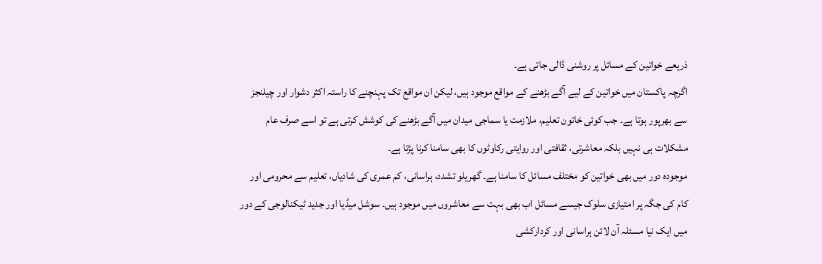ذریعے خواتین کے مسائل پر روشنی ڈالی جاتی ہے۔
اگرچہ پاکستان میں خواتین کے لیے آگے بڑھنے کے مواقع موجود ہیں، لیکن ان مواقع تک پہنچنے کا راستہ اکثر دشوار اور چیلنجز سے بھرپور ہوتا ہے۔ جب کوئی خاتون تعلیم، ملازمت یا سماجی میدان میں آگے بڑھنے کی کوشش کرتی ہے تو اسے صرف عام مشکلات ہی نہیں بلکہ معاشرتی، ثقافتی اور روایتی رکاوٹوں کا بھی سامنا کرنا پڑتا ہے۔
موجودہ دور میں بھی خواتین کو مختلف مسائل کا سامنا ہے۔ گھریلو تشدد، ہراسانی، کم عمری کی شادیاں، تعلیم سے محرومی اور کام کی جگہ پر امتیازی سلوک جیسے مسائل اب بھی بہت سے معاشروں میں موجود ہیں۔ سوشل میڈیا اور جدید ٹیکنالوجی کے دور میں ایک نیا مسئلہ آن لائن ہراسانی اور کردارکشی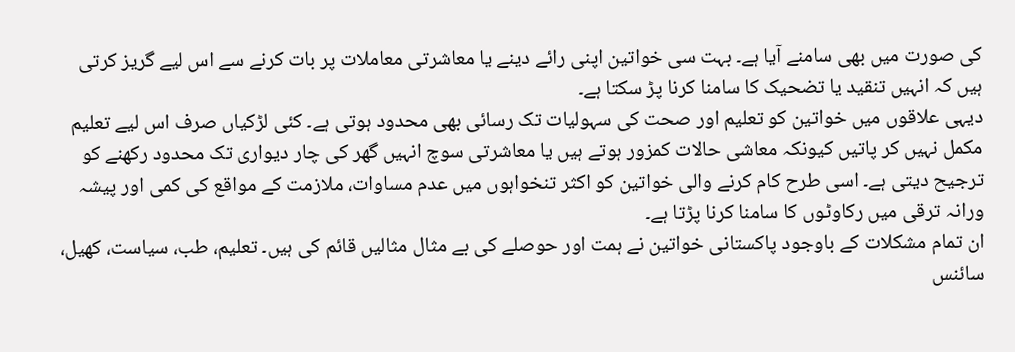کی صورت میں بھی سامنے آیا ہے۔ بہت سی خواتین اپنی رائے دینے یا معاشرتی معاملات پر بات کرنے سے اس لیے گریز کرتی ہیں کہ انہیں تنقید یا تضحیک کا سامنا کرنا پڑ سکتا ہے۔
دیہی علاقوں میں خواتین کو تعلیم اور صحت کی سہولیات تک رسائی بھی محدود ہوتی ہے۔ کئی لڑکیاں صرف اس لیے تعلیم مکمل نہیں کر پاتیں کیونکہ معاشی حالات کمزور ہوتے ہیں یا معاشرتی سوچ انہیں گھر کی چار دیواری تک محدود رکھنے کو ترجیح دیتی ہے۔ اسی طرح کام کرنے والی خواتین کو اکثر تنخواہوں میں عدم مساوات، ملازمت کے مواقع کی کمی اور پیشہ ورانہ ترقی میں رکاوٹوں کا سامنا کرنا پڑتا ہے۔
ان تمام مشکلات کے باوجود پاکستانی خواتین نے ہمت اور حوصلے کی بے مثال مثالیں قائم کی ہیں۔ تعلیم، طب، سیاست، کھیل، سائنس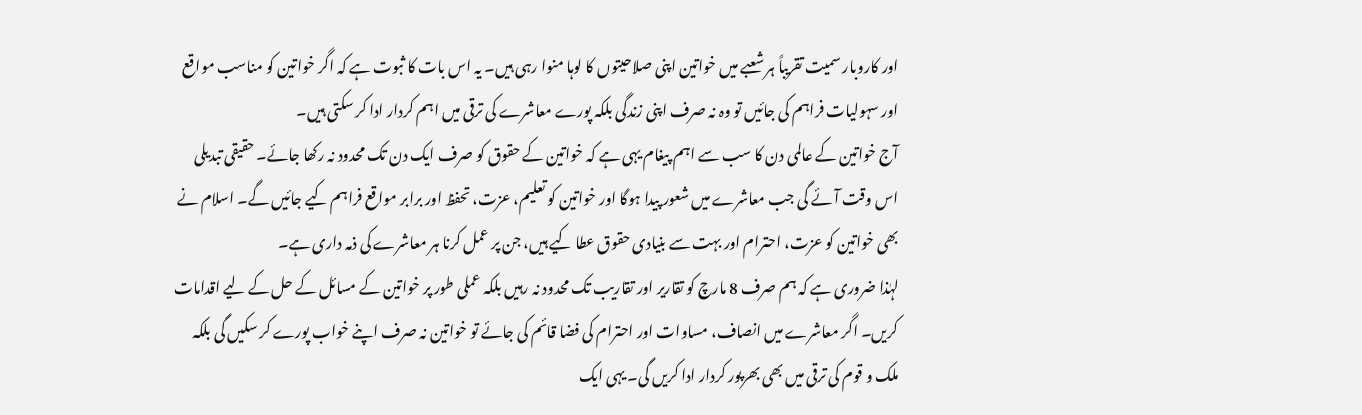اور کاروبار سمیت تقریباً ہر شعبے میں خواتین اپنی صلاحیتوں کا لوہا منوا رہی ہیں۔ یہ اس بات کا ثبوت ہے کہ اگر خواتین کو مناسب مواقع اور سہولیات فراہم کی جائیں تو وہ نہ صرف اپنی زندگی بلکہ پورے معاشرے کی ترقی میں اہم کردار ادا کر سکتی ہیں۔
آج خواتین کے عالمی دن کا سب سے اہم پیغام یہی ہے کہ خواتین کے حقوق کو صرف ایک دن تک محدود نہ رکھا جائے۔ حقیقی تبدیلی اس وقت آئے گی جب معاشرے میں شعور پیدا ہوگا اور خواتین کو تعلیم، عزت، تحفظ اور برابر مواقع فراہم کیے جائیں گے۔ اسلام نے بھی خواتین کو عزت، احترام اور بہت سے بنیادی حقوق عطا کیے ہیں، جن پر عمل کرنا ہر معاشرے کی ذمہ داری ہے۔
لہٰذا ضروری ہے کہ ہم صرف 8 مارچ کو تقاریر اور تقاریب تک محدود نہ رہیں بلکہ عملی طور پر خواتین کے مسائل کے حل کے لیے اقدامات کریں۔ اگر معاشرے میں انصاف، مساوات اور احترام کی فضا قائم کی جائے تو خواتین نہ صرف اپنے خواب پورے کر سکیں گی بلکہ ملک و قوم کی ترقی میں بھی بھرپور کردار ادا کریں گی۔ یہی ایک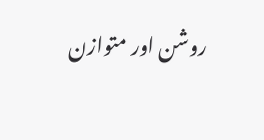روشن اور متوازن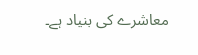معاشرے کی بنیاد ہے۔